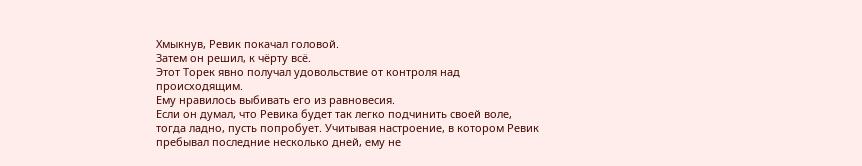Хмыкнув, Ревик покачал головой.
Затем он решил, к чёрту всё.
Этот Торек явно получал удовольствие от контроля над происходящим.
Ему нравилось выбивать его из равновесия.
Если он думал, что Ревика будет так легко подчинить своей воле, тогда ладно, пусть попробует. Учитывая настроение, в котором Ревик пребывал последние несколько дней, ему не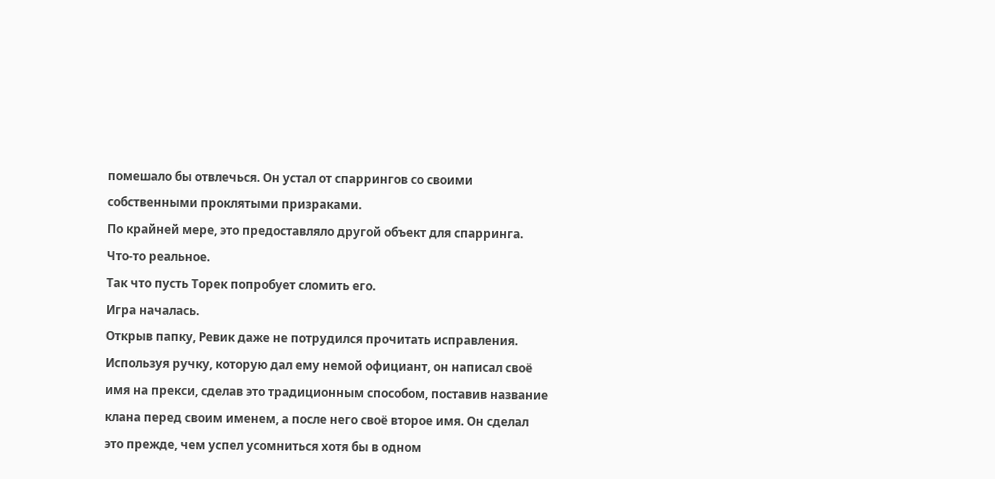помешало бы отвлечься. Он устал от спаррингов со своими собственными проклятыми призраками.
По крайней мере, это предоставляло другой объект для спарринга.
Что-то реальное.
Так что пусть Торек попробует сломить его.
Игра началась.
Открыв папку, Ревик даже не потрудился прочитать исправления.
Используя ручку, которую дал ему немой официант, он написал своё имя на прекси, сделав это традиционным способом, поставив название клана перед своим именем, а после него своё второе имя. Он сделал это прежде, чем успел усомниться хотя бы в одном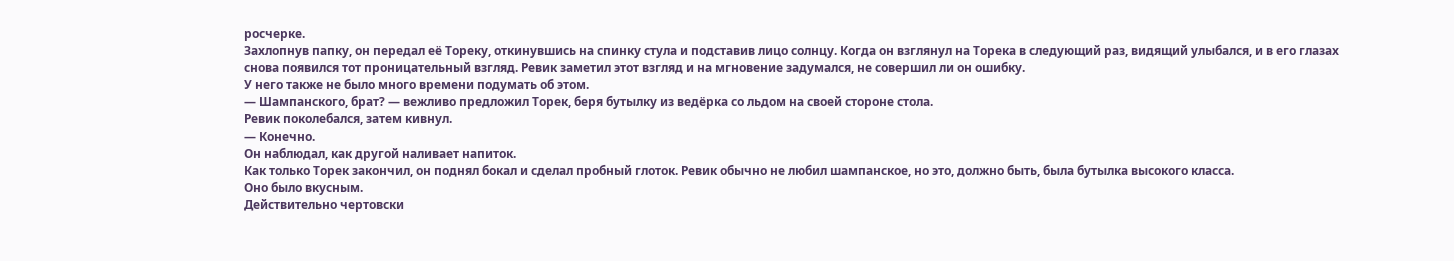росчерке.
Захлопнув папку, он передал её Тореку, откинувшись на спинку стула и подставив лицо солнцу. Когда он взглянул на Торека в следующий раз, видящий улыбался, и в его глазах снова появился тот проницательный взгляд. Ревик заметил этот взгляд и на мгновение задумался, не совершил ли он ошибку.
У него также не было много времени подумать об этом.
— Шампанского, брат? — вежливо предложил Торек, беря бутылку из ведёрка со льдом на своей стороне стола.
Ревик поколебался, затем кивнул.
— Конечно.
Он наблюдал, как другой наливает напиток.
Как только Торек закончил, он поднял бокал и сделал пробный глоток. Ревик обычно не любил шампанское, но это, должно быть, была бутылка высокого класса.
Оно было вкусным.
Действительно чертовски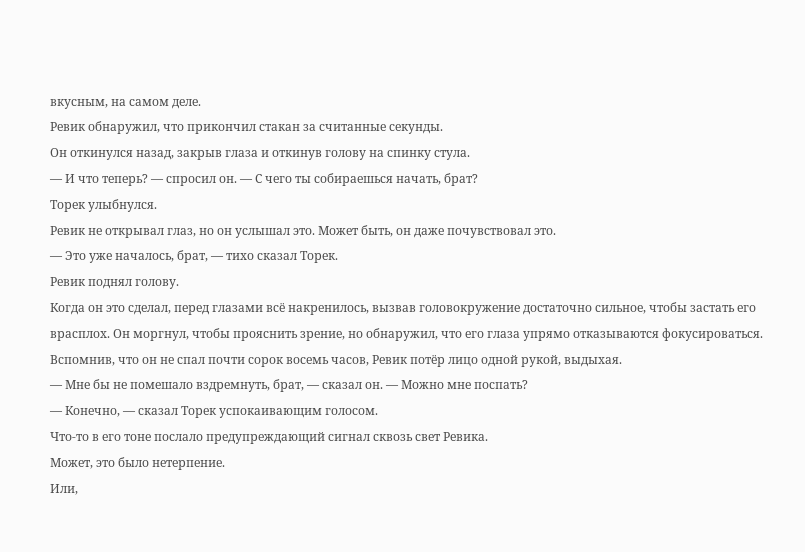вкусным, на самом деле.
Ревик обнаружил, что прикончил стакан за считанные секунды.
Он откинулся назад, закрыв глаза и откинув голову на спинку стула.
— И что теперь? — спросил он. — С чего ты собираешься начать, брат?
Торек улыбнулся.
Ревик не открывал глаз, но он услышал это. Может быть, он даже почувствовал это.
— Это уже началось, брат, — тихо сказал Торек.
Ревик поднял голову.
Когда он это сделал, перед глазами всё накренилось, вызвав головокружение достаточно сильное, чтобы застать его врасплох. Он моргнул, чтобы прояснить зрение, но обнаружил, что его глаза упрямо отказываются фокусироваться.
Вспомнив, что он не спал почти сорок восемь часов, Ревик потёр лицо одной рукой, выдыхая.
— Мне бы не помешало вздремнуть, брат, — сказал он. — Можно мне поспать?
— Конечно, — сказал Торек успокаивающим голосом.
Что-то в его тоне послало предупреждающий сигнал сквозь свет Ревика.
Может, это было нетерпение.
Или,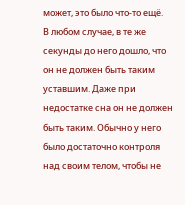может, это было что-то ещё.
В любом случае, в те же секунды до него дошло, что он не должен быть таким уставшим. Даже при недостатке сна он не должен быть таким. Обычно у него было достаточно контроля над своим телом, чтобы не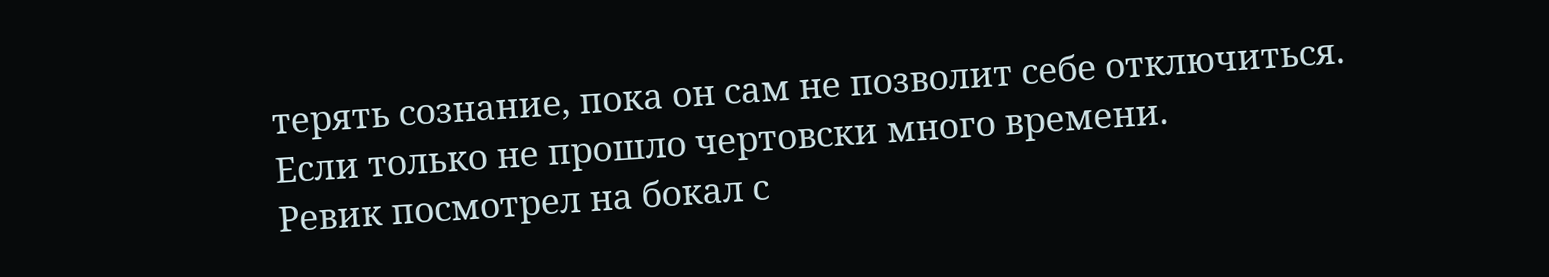терять сознание, пока он сам не позволит себе отключиться.
Если только не прошло чертовски много времени.
Ревик посмотрел на бокал с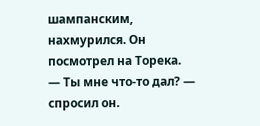шампанским, нахмурился. Он посмотрел на Торека.
— Ты мне что-то дал? — спросил он.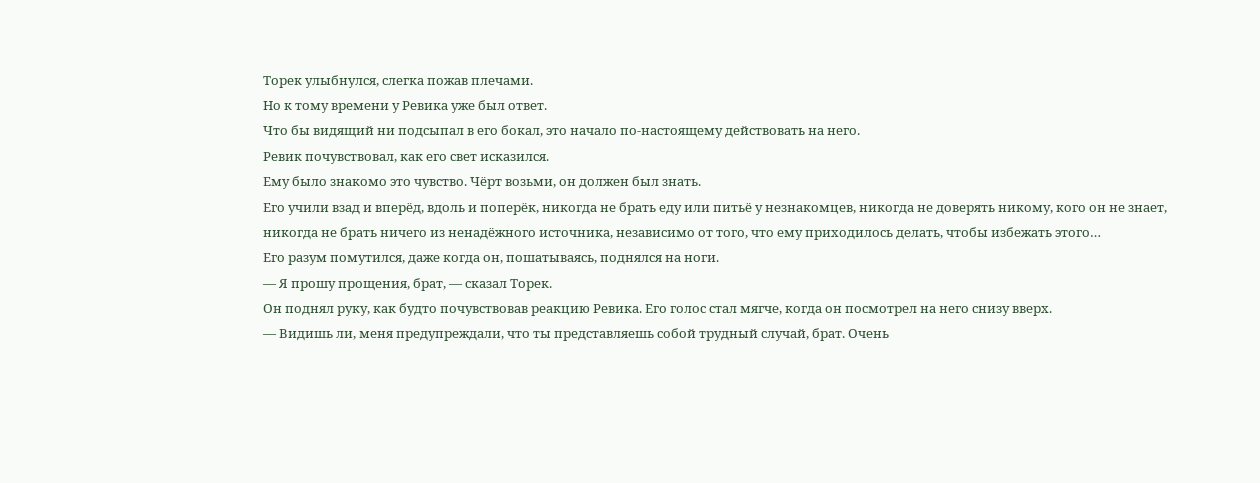Торек улыбнулся, слегка пожав плечами.
Но к тому времени у Ревика уже был ответ.
Что бы видящий ни подсыпал в его бокал, это начало по-настоящему действовать на него.
Ревик почувствовал, как его свет исказился.
Ему было знакомо это чувство. Чёрт возьми, он должен был знать.
Его учили взад и вперёд, вдоль и поперёк, никогда не брать еду или питьё у незнакомцев, никогда не доверять никому, кого он не знает, никогда не брать ничего из ненадёжного источника, независимо от того, что ему приходилось делать, чтобы избежать этого…
Его разум помутился, даже когда он, пошатываясь, поднялся на ноги.
— Я прошу прощения, брат, — сказал Торек.
Он поднял руку, как будто почувствовав реакцию Ревика. Его голос стал мягче, когда он посмотрел на него снизу вверх.
— Видишь ли, меня предупреждали, что ты представляешь собой трудный случай, брат. Очень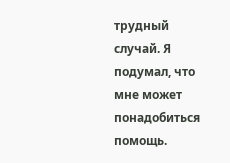трудный случай. Я подумал, что мне может понадобиться помощь.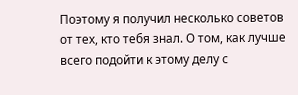Поэтому я получил несколько советов от тех, кто тебя знал. О том, как лучше всего подойти к этому делу с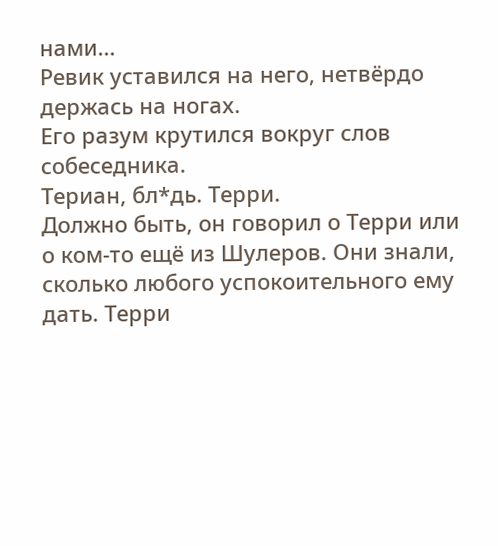нами…
Ревик уставился на него, нетвёрдо держась на ногах.
Его разум крутился вокруг слов собеседника.
Териан, бл*дь. Терри.
Должно быть, он говорил о Терри или о ком-то ещё из Шулеров. Они знали, сколько любого успокоительного ему дать. Терри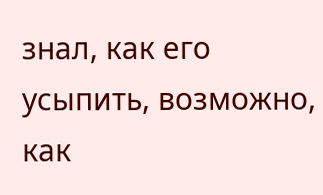знал, как его усыпить, возможно, как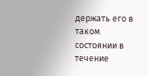держать его в таком состоянии в течение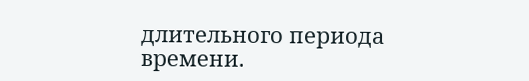длительного периода времени.